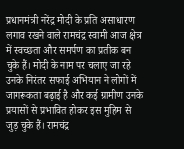प्रधानमंत्री नरेंद्र मोदी के प्रति असाधारण लगाव रखने वाले रामचंद्र स्वामी आज क्षेत्र में स्वच्छता और समर्पण का प्रतीक बन चुके हैं। मोदी के नाम पर चलाए जा रहे उनके निरंतर सफाई अभियान ने लोगों में जागरूकता बढ़ाई है और कई ग्रामीण उनके प्रयासों से प्रभावित होकर इस मुहिम से जुड़ चुके हैं। रामचंद्र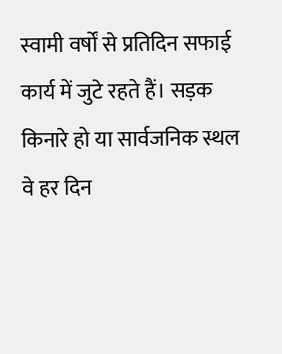स्वामी वर्षों से प्रतिदिन सफाई कार्य में जुटे रहते हैं। सड़क किनारे हो या सार्वजनिक स्थल वे हर दिन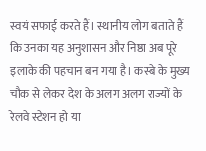स्वयं सफाई करते हैं। स्थानीय लोग बताते हैं कि उनका यह अनुशासन और निष्ठा अब पूरे इलाके की पहचान बन गया है। कस्बे के मुख्य चौक से लेकर देश के अलग अलग राज्यों के रेलवे स्टेशन हो या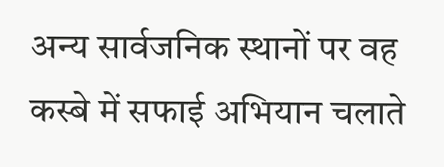अन्य सार्वजनिक स्थानों पर वह कस्बे में सफाई अभियान चलाते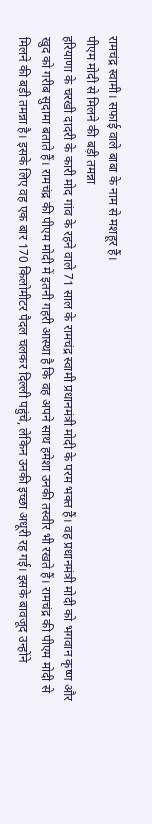रामचंद्र स्वामी। सफाई वाले बाबा के नाम से मशहूर हैं।
पीएम मोदी से मिलने की बड़ी तमन्ना
हरियाणा के चरखी दादरी के कारी मोद गांव के रहने वाले 71 साल के रामचंद्र स्वामी प्रधानमंत्री मोदी के परम भक्त हैं। वह प्रधानमंत्री मोदी को भगवान कृष्ण और खुद को गरीब सुदामा बताते हैं। रामचंद्र की पीएम मोदी में इतनी गहरी आस्था है कि वह अपने साथ हमेशा उनकी तस्वीर भी रखते हैं। रामचंद्र की पीएम मोदी से मिलने की बड़ी तमन्ना है। इसके लिए वह एक बार 170 किलोमीटर पैदल चलकर दिल्ली पहुंचे, लेकिन उनकी इच्छा अधूरी रह गई। इसके बावजूद उन्होंने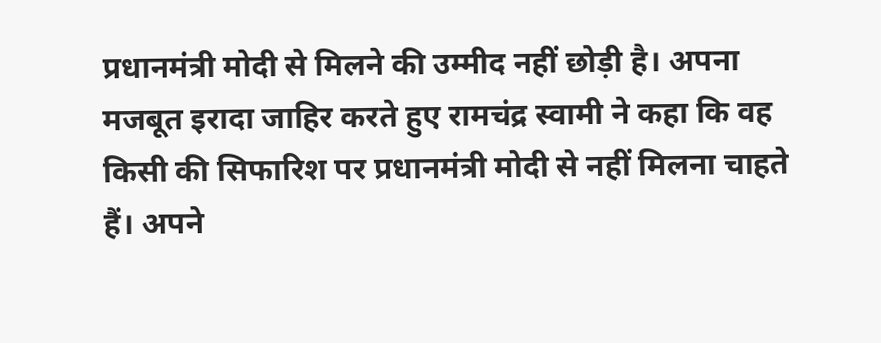प्रधानमंत्री मोदी से मिलने की उम्मीद नहीं छोड़ी है। अपना मजबूत इरादा जाहिर करते हुए रामचंद्र स्वामी ने कहा कि वह किसी की सिफारिश पर प्रधानमंत्री मोदी से नहीं मिलना चाहते हैं। अपने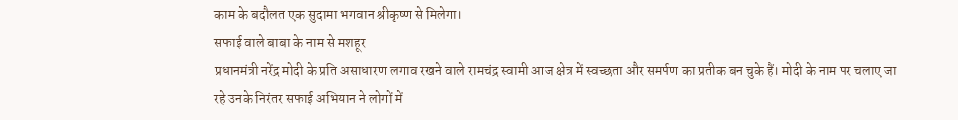काम के बदौलत एक सुदामा भगवान श्रीकृष्ण से मिलेगा।
सफाई वाले बाबा के नाम से मशहूर
प्रधानमंत्री नरेंद्र मोदी के प्रति असाधारण लगाव रखने वाले रामचंद्र स्वामी आज क्षेत्र में स्वच्छता और समर्पण का प्रतीक बन चुके हैं। मोदी के नाम पर चलाए जा रहे उनके निरंतर सफाई अभियान ने लोगों में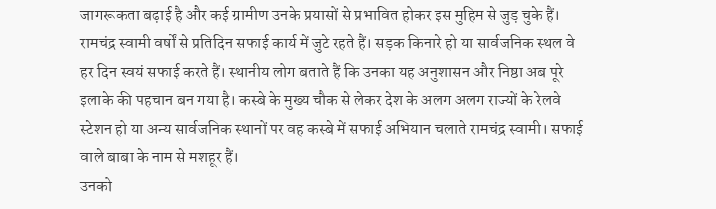जागरूकता बढ़ाई है और कई ग्रामीण उनके प्रयासों से प्रभावित होकर इस मुहिम से जुड़ चुके हैं। रामचंद्र स्वामी वर्षों से प्रतिदिन सफाई कार्य में जुटे रहते हैं। सड़क किनारे हो या सार्वजनिक स्थल वे हर दिन स्वयं सफाई करते हैं। स्थानीय लोग बताते हैं कि उनका यह अनुशासन और निष्ठा अब पूरे इलाके की पहचान बन गया है। कस्बे के मुख्य चौक से लेकर देश के अलग अलग राज्यों के रेलवे स्टेशन हो या अन्य सार्वजनिक स्थानों पर वह कस्बे में सफाई अभियान चलाते रामचंद्र स्वामी। सफाई वाले बाबा के नाम से मशहूर हैं।
उनको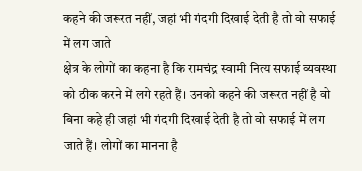कहने की जरूरत नहीं, जहां भी गंदगी दिखाई देती है तो वो सफाई में लग जाते
क्षेत्र के लोगों का कहना है कि रामचंद्र स्वामी नित्य सफाई व्यवस्था को ठीक करने में लगे रहते हैं। उनको कहने की जरूरत नहीं है वो बिना कहे ही जहां भी गंदगी दिखाई देती है तो वो सफाई में लग जाते हैं। लोगों का मानना है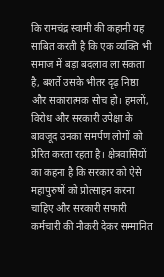कि रामचंद्र स्वामी की कहानी यह साबित करती है कि एक व्यक्ति भी समाज में बड़ा बदलाव ला सकता है, बशर्ते उसके भीतर दृढ़ निष्ठा और सकारात्मक सोच हो। हमलों, विरोध और सरकारी उपेक्षा के बावजूद उनका समर्पण लोगों को प्रेरित करता रहता है। क्षेत्रवासियों का कहना है कि सरकार को ऐसे महापुरुषों को प्रोत्साहन करना चाहिए और सरकारी सफारी कर्मचारी की नौकरी देकर सम्मानित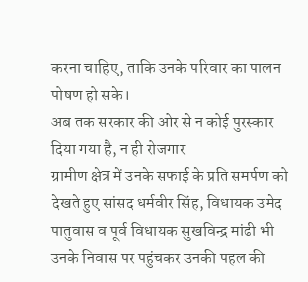करना चाहिए, ताकि उनके परिवार का पालन पोषण हो सके।
अब तक सरकार की ओर से न कोई पुरस्कार दिया गया है, न ही रोजगार
ग्रामीण क्षेत्र में उनके सफाई के प्रति समर्पण को देखते हुए सांसद धर्मवीर सिंह, विधायक उमेद पातुवास व पूर्व विधायक सुखविन्द्र मांढी भी उनके निवास पर पहुंचकर उनकी पहल की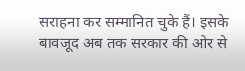सराहना कर सम्मानित चुके हैं। इसके बावजूद अब तक सरकार की ओर से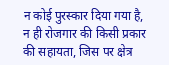न कोई पुरस्कार दिया गया है, न ही रोजगार की किसी प्रकार की सहायता, जिस पर क्षेत्र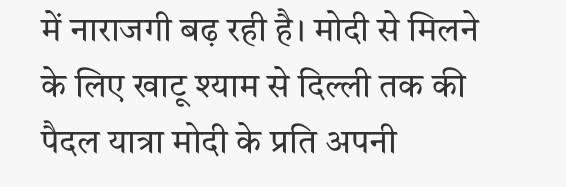में नाराजगी बढ़ रही है। मोदी से मिलने के लिए खाटू श्याम से दिल्ली तक की पैदल यात्रा मोदी के प्रति अपनी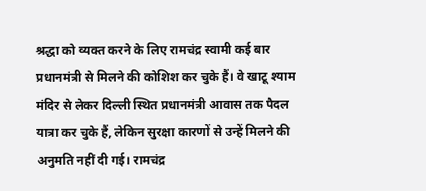श्रद्धा को व्यक्त करने के लिए रामचंद्र स्वामी कई बार प्रधानमंत्री से मिलने की कोशिश कर चुके हैं। वे खाटू श्याम मंदिर से लेकर दिल्ली स्थित प्रधानमंत्री आवास तक पैदल यात्रा कर चुके हैं, लेकिन सुरक्षा कारणों से उन्हें मिलने की अनुमति नहीं दी गई। रामचंद्र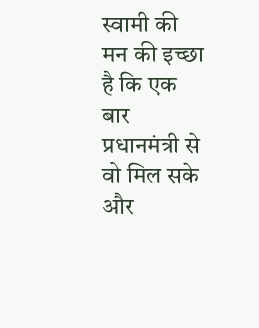स्वामी की मन की इच्छा है कि एक बार प्रधानमंत्री से वो मिल सके और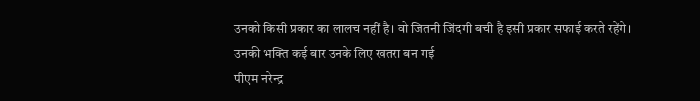उनको किसी प्रकार का लालच नहीं है। वो जितनी जिंदगी बची है इसी प्रकार सफाई करते रहेंगे।
उनकी भक्ति कई बार उनके लिए खतरा बन गई
पीएम नरेन्द्र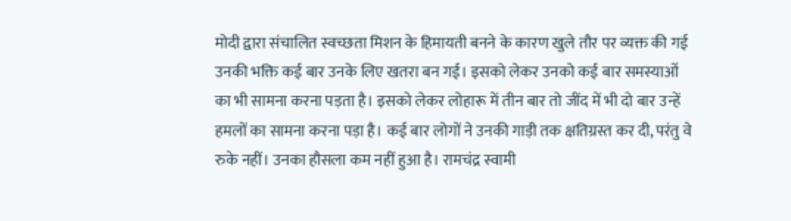मोदी द्वारा संचालित स्वच्छता मिशन के हिमायती बनने के कारण खुले तौर पर व्यक्त की गई उनकी भक्ति कई बार उनके लिए खतरा बन गई। इसको लेकर उनको कई बार समस्याओं का भी सामना करना पड़ता है। इसको लेकर लोहारू में तीन बार तो जींद में भी दो बार उन्हें हमलों का सामना करना पड़ा है। कई बार लोगों ने उनकी गाड़ी तक क्षतिग्रस्त कर दी, परंतु वे रुके नहीं। उनका हौसला कम नहीं हुआ है। रामचंद्र स्वामी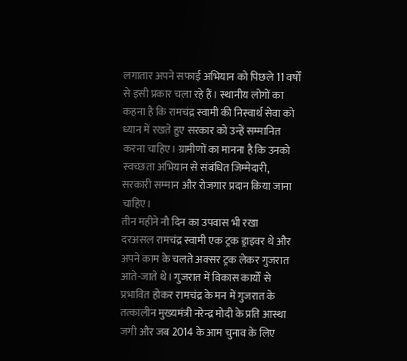लगातार अपने सफाई अभियान को पिछले 11 वर्षों से इसी प्रकार चला रहे हैं। स्थानीय लोगों का कहना है कि रामचंद्र स्वामी की निस्वार्थ सेवा को ध्यान में रखते हुए सरकार को उन्हें सम्मानित करना चाहिए। ग्रामीणों का मानना है कि उनको स्वच्छता अभियान से संबंधित जिम्मेदारी, सरकारी सम्मान और रोजगार प्रदान किया जाना चाहिए।
तीन महीने नौ दिन का उपवास भी रखा
दरअसल रामचंद्र स्वामी एक ट्रक ड्राइवर थे और अपने काम के चलते अक्सर ट्रक लेकर गुजरात आते-जाते थे। गुजरात में विकास कार्यों से प्रभावित होकर रामचंद्र के मन में गुजरात के तत्कालीन मुख्यमंत्री नरेन्द्र मोदी के प्रति आस्था जगी और जब 2014 के आम चुनाव के लिए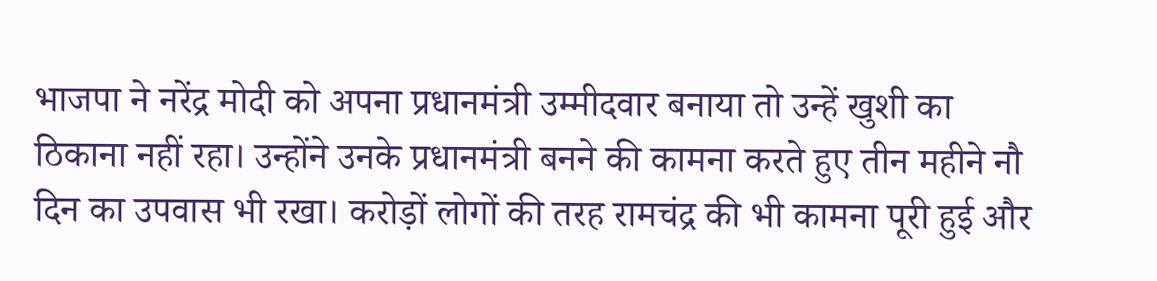भाजपा ने नरेंद्र मोदी को अपना प्रधानमंत्री उम्मीदवार बनाया तो उन्हें खुशी का ठिकाना नहीं रहा। उन्होंने उनके प्रधानमंत्री बनने की कामना करते हुए तीन महीने नौ दिन का उपवास भी रखा। करोड़ों लोगों की तरह रामचंद्र की भी कामना पूरी हुई और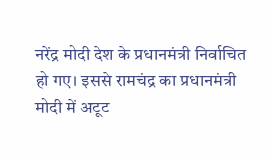नरेंद्र मोदी देश के प्रधानमंत्री निर्वाचित हो गए। इससे रामचंद्र का प्रधानमंत्री मोदी में अटूट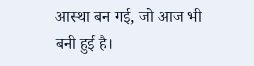आस्था बन गई, जो आज भी बनी हुई है।